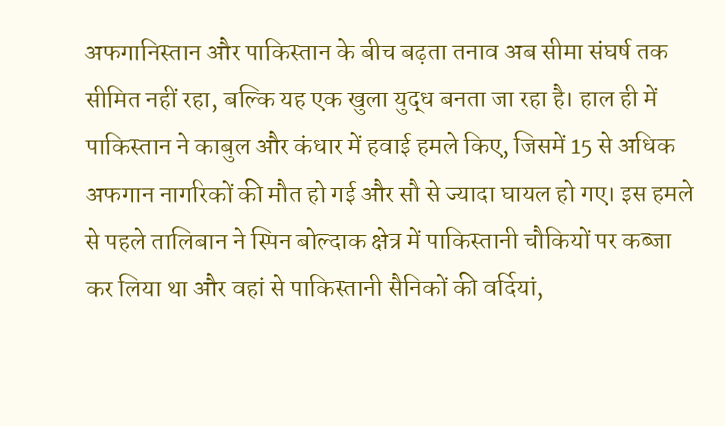अफगानिस्तान और पाकिस्तान के बीच बढ़ता तनाव अब सीमा संघर्ष तक सीमित नहीं रहा, बल्कि यह एक खुला युद्ध बनता जा रहा है। हाल ही में पाकिस्तान ने काबुल और कंधार में हवाई हमले किए, जिसमें 15 से अधिक अफगान नागरिकों की मौत हो गई और सौ से ज्यादा घायल हो गए। इस हमले से पहले तालिबान ने स्पिन बोल्दाक क्षेत्र में पाकिस्तानी चौकियों पर कब्जा कर लिया था और वहां से पाकिस्तानी सैनिकों की वर्दियां,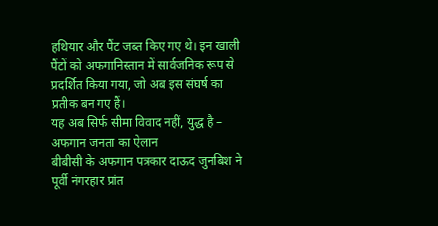हथियार और पैंट जब्त किए गए थे। इन खाली पैंटों को अफगानिस्तान में सार्वजनिक रूप से प्रदर्शित किया गया, जो अब इस संघर्ष का प्रतीक बन गए हैं।
यह अब सिर्फ सीमा विवाद नहीं, युद्ध है – अफगान जनता का ऐलान
बीबीसी के अफगान पत्रकार दाऊद जुनबिश ने पूर्वी नंगरहार प्रांत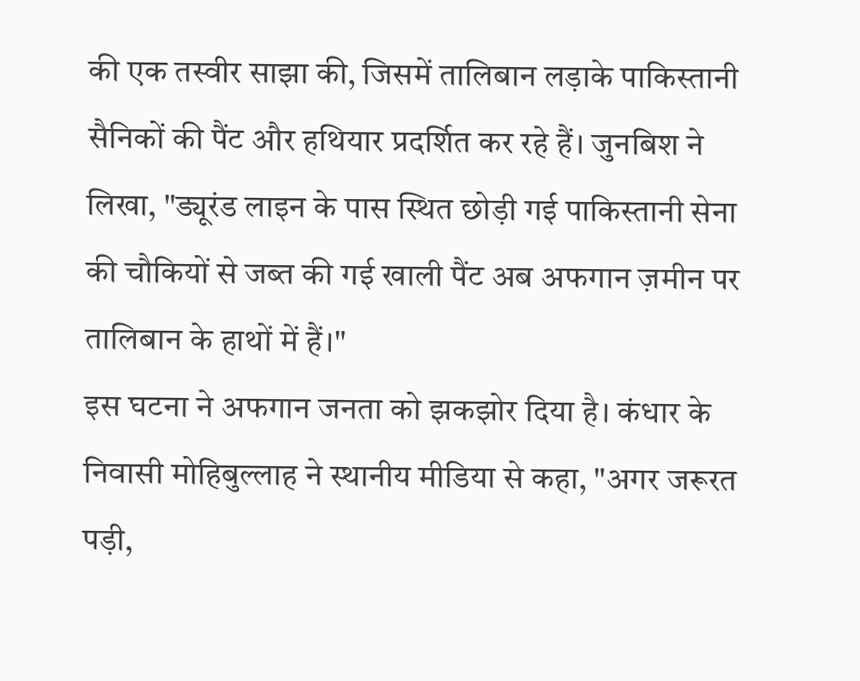की एक तस्वीर साझा की, जिसमें तालिबान लड़ाके पाकिस्तानी सैनिकों की पैंट और हथियार प्रदर्शित कर रहे हैं। जुनबिश ने लिखा, "ड्यूरंड लाइन के पास स्थित छोड़ी गई पाकिस्तानी सेना की चौकियों से जब्त की गई खाली पैंट अब अफगान ज़मीन पर तालिबान के हाथों में हैं।"
इस घटना ने अफगान जनता को झकझोर दिया है। कंधार के निवासी मोहिबुल्लाह ने स्थानीय मीडिया से कहा, "अगर जरूरत पड़ी,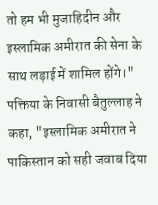तो हम भी मुजाहिदीन और इस्लामिक अमीरात की सेना के साथ लड़ाई में शामिल होंगे।" पक्तिया के निवासी बैतुल्लाह ने कहा, "इस्लामिक अमीरात ने पाकिस्तान को सही जवाब दिया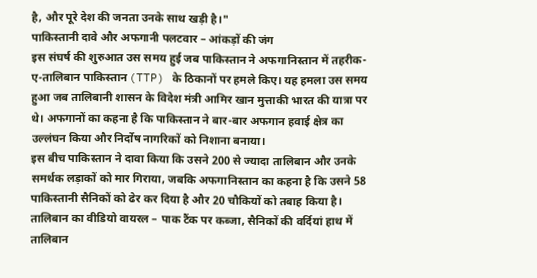है, और पूरे देश की जनता उनके साथ खड़ी है।"
पाकिस्तानी दावे और अफगानी पलटवार – आंकड़ों की जंग
इस संघर्ष की शुरुआत उस समय हुई जब पाकिस्तान ने अफगानिस्तान में तहरीक-ए-तालिबान पाकिस्तान (TTP) के ठिकानों पर हमले किए। यह हमला उस समय हुआ जब तालिबानी शासन के विदेश मंत्री आमिर खान मुत्ताकी भारत की यात्रा पर थे। अफगानों का कहना है कि पाकिस्तान ने बार-बार अफगान हवाई क्षेत्र का उल्लंघन किया और निर्दोष नागरिकों को निशाना बनाया।
इस बीच पाकिस्तान ने दावा किया कि उसने 200 से ज्यादा तालिबान और उनके समर्थक लड़ाकों को मार गिराया, जबकि अफगानिस्तान का कहना है कि उसने 58 पाकिस्तानी सैनिकों को ढेर कर दिया है और 20 चौकियों को तबाह किया है।
तालिबान का वीडियो वायरल – पाक टैंक पर कब्जा, सैनिकों की वर्दियां हाथ में
तालिबान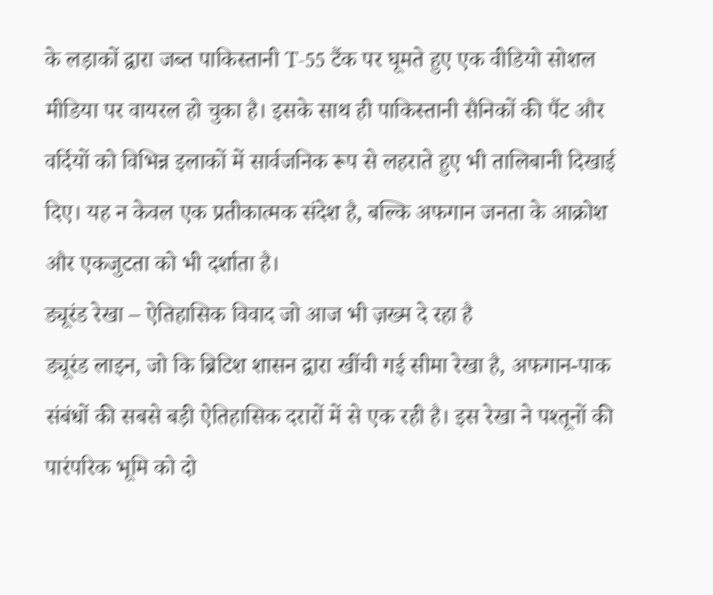के लड़ाकों द्वारा जब्त पाकिस्तानी T-55 टैंक पर घूमते हुए एक वीडियो सोशल मीडिया पर वायरल हो चुका है। इसके साथ ही पाकिस्तानी सैनिकों की पैंट और वर्दियों को विभिन्न इलाकों में सार्वजनिक रूप से लहराते हुए भी तालिबानी दिखाई दिए। यह न केवल एक प्रतीकात्मक संदेश है, बल्कि अफगान जनता के आक्रोश और एकजुटता को भी दर्शाता है।
ड्यूरंड रेखा – ऐतिहासिक विवाद जो आज भी ज़ख्म दे रहा है
ड्यूरंड लाइन, जो कि ब्रिटिश शासन द्वारा खींची गई सीमा रेखा है, अफगान-पाक संबंधों की सबसे बड़ी ऐतिहासिक दरारों में से एक रही है। इस रेखा ने पश्तूनों की पारंपरिक भूमि को दो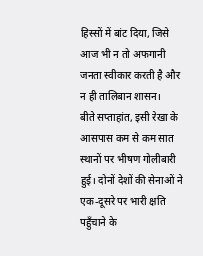हिस्सों में बांट दिया, जिसे आज भी न तो अफगानी जनता स्वीकार करती है और न ही तालिबान शासन।
बीते सप्ताहांत, इसी रेखा के आसपास कम से कम सात स्थानों पर भीषण गोलीबारी हुई। दोनों देशों की सेनाओं ने एक-दूसरे पर भारी क्षति पहुँचाने के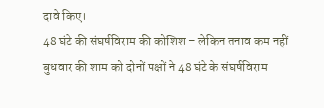दावे किए।
48 घंटे की संघर्षविराम की कोशिश – लेकिन तनाव कम नहीं
बुधवार की शाम को दोनों पक्षों ने 48 घंटे के संघर्षविराम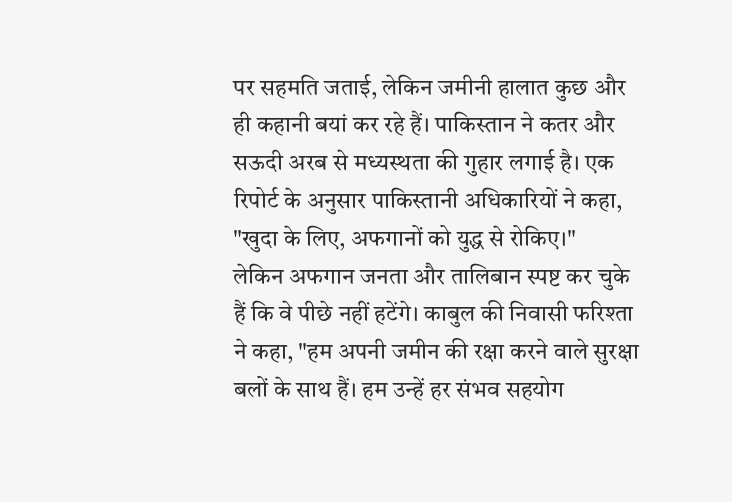पर सहमति जताई, लेकिन जमीनी हालात कुछ और ही कहानी बयां कर रहे हैं। पाकिस्तान ने कतर और सऊदी अरब से मध्यस्थता की गुहार लगाई है। एक रिपोर्ट के अनुसार पाकिस्तानी अधिकारियों ने कहा, "खुदा के लिए, अफगानों को युद्ध से रोकिए।"
लेकिन अफगान जनता और तालिबान स्पष्ट कर चुके हैं कि वे पीछे नहीं हटेंगे। काबुल की निवासी फरिश्ता ने कहा, "हम अपनी जमीन की रक्षा करने वाले सुरक्षा बलों के साथ हैं। हम उन्हें हर संभव सहयोग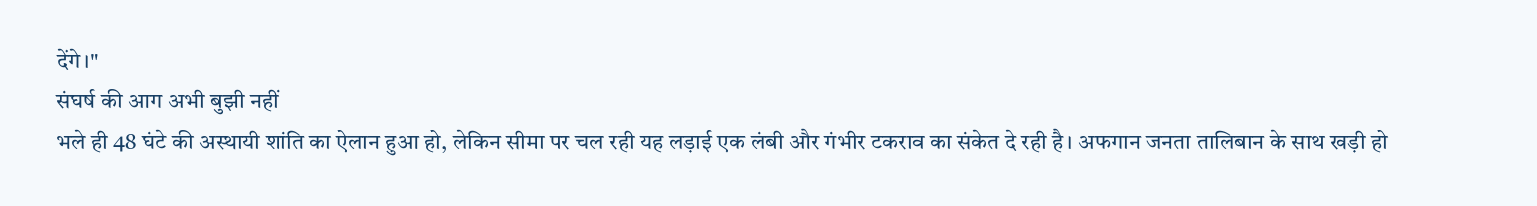देंगे।"
संघर्ष की आग अभी बुझी नहीं
भले ही 48 घंटे की अस्थायी शांति का ऐलान हुआ हो, लेकिन सीमा पर चल रही यह लड़ाई एक लंबी और गंभीर टकराव का संकेत दे रही है। अफगान जनता तालिबान के साथ खड़ी हो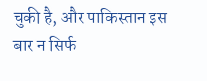चुकी है, और पाकिस्तान इस बार न सिर्फ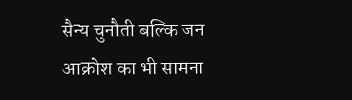सैन्य चुनौती बल्कि जन आक्रोश का भी सामना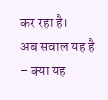कर रहा है।
अब सवाल यह है – क्या यह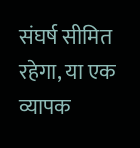संघर्ष सीमित रहेगा, या एक व्यापक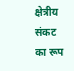क्षेत्रीय संकट का रूप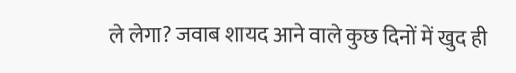ले लेगा? जवाब शायद आने वाले कुछ दिनों में खुद ही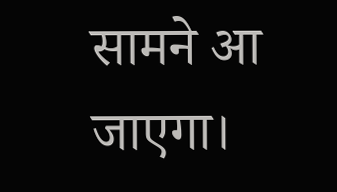सामने आ जाएगा।